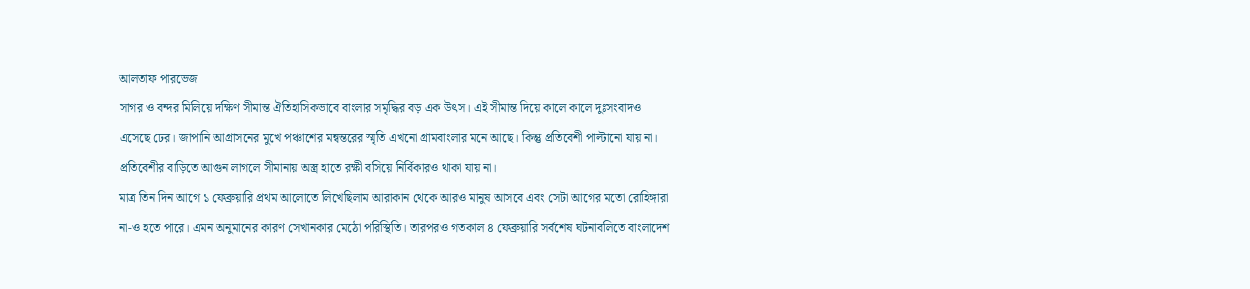আলতাফ পারভেজ
সাগর ও বন্দর মিলিয়ে দক্ষিণ সীমান্ত ঐতিহাসিকভাবে বাংলার সমৃদ্ধির বড় এক উৎস। এই সীমান্ত দিয়ে কালে কালে দুঃসংবাদও এসেছে ঢের। জাপানি আগ্রাসনের মুখে পঞ্চাশের মন্বন্তরের স্মৃতি এখনো গ্রামবাংলার মনে আছে। কিন্তু প্রতিবেশী পাল্টানো যায় না। প্রতিবেশীর বাড়িতে আগুন লাগলে সীমানায় অস্ত্র হাতে রক্ষী বসিয়ে নির্বিকারও থাকা যায় না।
মাত্র তিন দিন আগে ১ ফেব্রুয়ারি প্রথম আলোতে লিখেছিলাম আরাকান থেকে আরও মানুষ আসবে এবং সেটা আগের মতো রোহিঙ্গারা না-ও হতে পারে। এমন অনুমানের কারণ সেখানকার মেঠো পরিস্থিতি। তারপরও গতকাল ৪ ফেব্রুয়ারি সর্বশেষ ঘটনাবলিতে বাংলাদেশ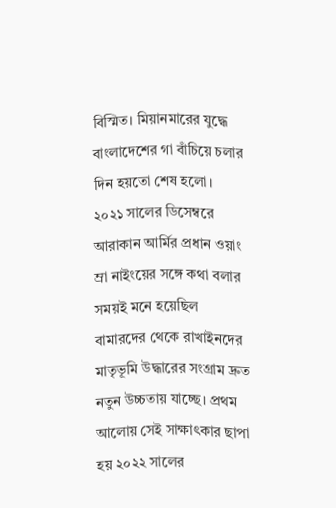বিস্মিত। মিয়ানমারের যুদ্ধে বাংলাদেশের গা বাঁচিয়ে চলার দিন হয়তো শেষ হলো।
২০২১ সালের ডিসেম্বরে আরাকান আর্মির প্রধান ওয়াং ম্রা নাইংয়ের সঙ্গে কথা বলার সময়ই মনে হয়েছিল বামারদের থেকে রাখাইনদের মাতৃভূমি উদ্ধারের সংগ্রাম দ্রুত নতুন উচ্চতায় যাচ্ছে। প্রথম আলোয় সেই সাক্ষাৎকার ছাপা হয় ২০২২ সালের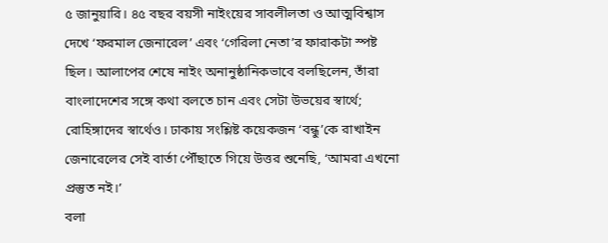৫ জানুয়ারি। ৪৫ বছর বয়সী নাইংয়ের সাবলীলতা ও আত্মবিশ্বাস দেখে ‘ফরমাল জেনারেল’ এবং ‘গেরিলা নেতা’র ফারাকটা স্পষ্ট ছিল। আলাপের শেষে নাইং অনানুষ্ঠানিকভাবে বলছিলেন, তাঁরা বাংলাদেশের সঙ্গে কথা বলতে চান এবং সেটা উভয়ের স্বার্থে; রোহিঙ্গাদের স্বার্থেও। ঢাকায় সংশ্লিষ্ট কয়েকজন ‘বন্ধু’কে রাখাইন জেনারেলের সেই বার্তা পৌঁছাতে গিয়ে উত্তর শুনেছি, ‘আমরা এখনো প্রস্তুত নই।’
বলা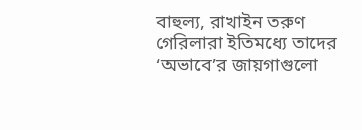বাহুল্য, রাখাইন তরুণ গেরিলারা ইতিমধ্যে তাদের ‘অভাবে’র জায়গাগুলো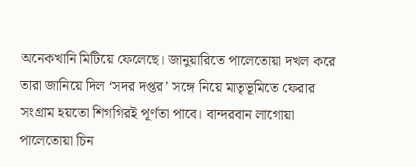অনেকখানি মিটিয়ে ফেলেছে। জানুয়ারিতে পালেতোয়া দখল করে তারা জানিয়ে দিল ‘সদর দপ্তর’ সঙ্গে নিয়ে মাতৃভূমিতে ফেরার সংগ্রাম হয়তো শিগগিরই পূর্ণতা পাবে। বান্দরবান লাগোয়া পালেতোয়া চিন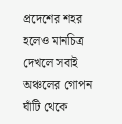প্রদেশের শহর হলেও মানচিত্র দেখলে সবাই অঞ্চলের গোপন ঘাঁটি থেকে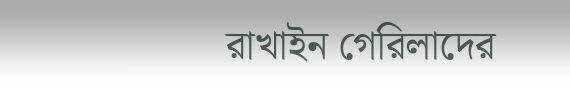রাখাইন গেরিলাদের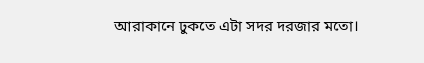আরাকানে ঢুকতে এটা সদর দরজার মতো।